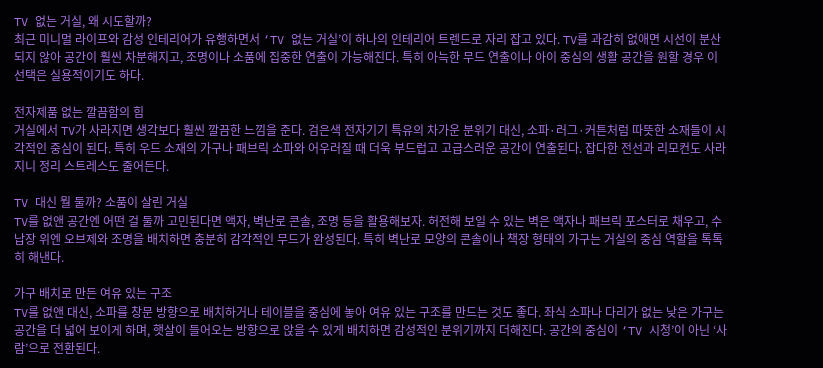TV 없는 거실, 왜 시도할까?
최근 미니멀 라이프와 감성 인테리어가 유행하면서 ‘TV 없는 거실’이 하나의 인테리어 트렌드로 자리 잡고 있다. TV를 과감히 없애면 시선이 분산되지 않아 공간이 훨씬 차분해지고, 조명이나 소품에 집중한 연출이 가능해진다. 특히 아늑한 무드 연출이나 아이 중심의 생활 공간을 원할 경우 이 선택은 실용적이기도 하다.

전자제품 없는 깔끔함의 힘
거실에서 TV가 사라지면 생각보다 훨씬 깔끔한 느낌을 준다. 검은색 전자기기 특유의 차가운 분위기 대신, 소파·러그·커튼처럼 따뜻한 소재들이 시각적인 중심이 된다. 특히 우드 소재의 가구나 패브릭 소파와 어우러질 때 더욱 부드럽고 고급스러운 공간이 연출된다. 잡다한 전선과 리모컨도 사라지니 정리 스트레스도 줄어든다.

TV 대신 뭘 둘까? 소품이 살린 거실
TV를 없앤 공간엔 어떤 걸 둘까 고민된다면 액자, 벽난로 콘솔, 조명 등을 활용해보자. 허전해 보일 수 있는 벽은 액자나 패브릭 포스터로 채우고, 수납장 위엔 오브제와 조명을 배치하면 충분히 감각적인 무드가 완성된다. 특히 벽난로 모양의 콘솔이나 책장 형태의 가구는 거실의 중심 역할을 톡톡히 해낸다.

가구 배치로 만든 여유 있는 구조
TV를 없앤 대신, 소파를 창문 방향으로 배치하거나 테이블을 중심에 놓아 여유 있는 구조를 만드는 것도 좋다. 좌식 소파나 다리가 없는 낮은 가구는 공간을 더 넓어 보이게 하며, 햇살이 들어오는 방향으로 앉을 수 있게 배치하면 감성적인 분위기까지 더해진다. 공간의 중심이 ‘TV 시청’이 아닌 ‘사람’으로 전환된다.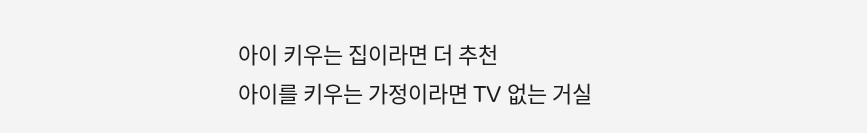아이 키우는 집이라면 더 추천
아이를 키우는 가정이라면 TV 없는 거실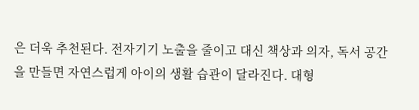은 더욱 추천된다. 전자기기 노출을 줄이고 대신 책상과 의자, 독서 공간을 만들면 자연스럽게 아이의 생활 습관이 달라진다. 대형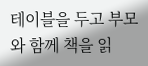테이블을 두고 부모와 함께 책을 읽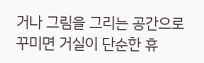거나 그림을 그리는 공간으로 꾸미면 거실이 단순한 휴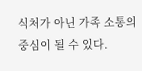식처가 아닌 가족 소통의 중심이 될 수 있다.